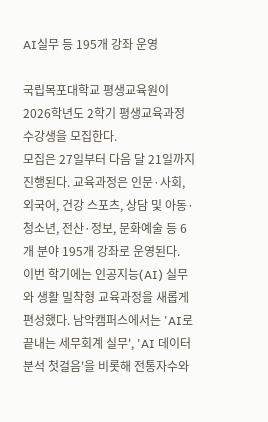AI실무 등 195개 강좌 운영

국립목포대학교 평생교육원이 2026학년도 2학기 평생교육과정 수강생을 모집한다.
모집은 27일부터 다음 달 21일까지 진행된다. 교육과정은 인문·사회, 외국어, 건강 스포츠, 상담 및 아동·청소년, 전산·정보, 문화예술 등 6개 분야 195개 강좌로 운영된다.
이번 학기에는 인공지능(AI) 실무와 생활 밀착형 교육과정을 새롭게 편성했다. 남악캠퍼스에서는 'AI로 끝내는 세무회계 실무', 'AI 데이터 분석 첫걸음'을 비롯해 전통자수와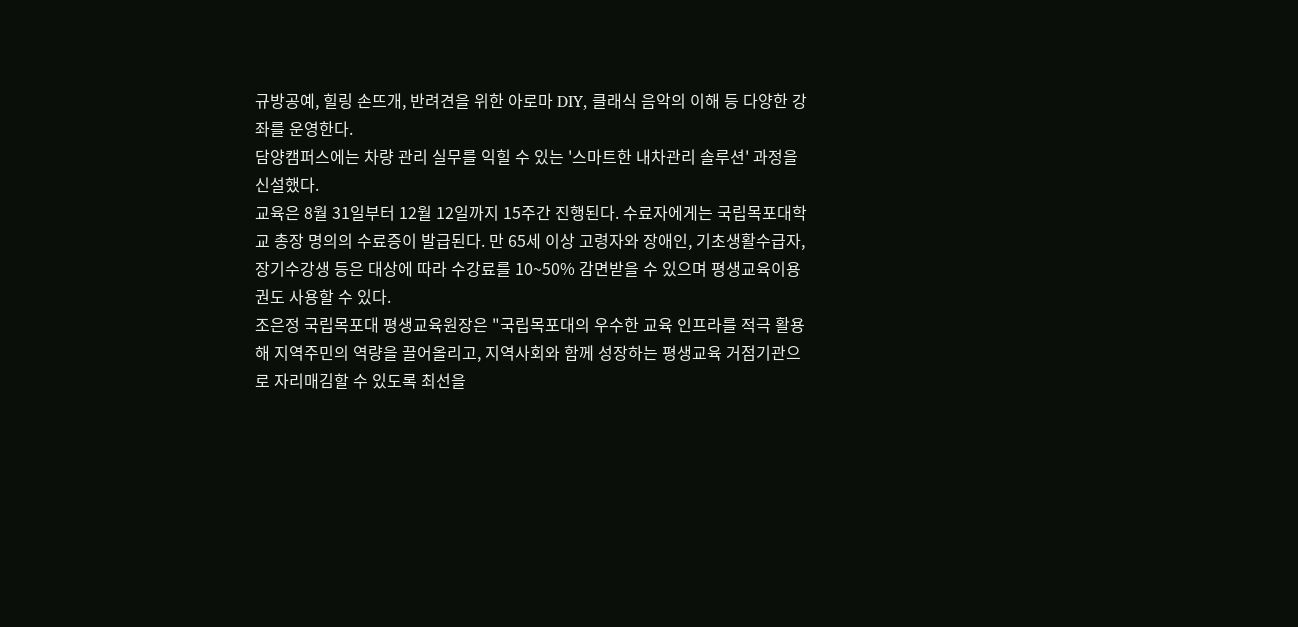규방공예, 힐링 손뜨개, 반려견을 위한 아로마 DIY, 클래식 음악의 이해 등 다양한 강좌를 운영한다.
담양캠퍼스에는 차량 관리 실무를 익힐 수 있는 '스마트한 내차관리 솔루션' 과정을 신설했다.
교육은 8월 31일부터 12월 12일까지 15주간 진행된다. 수료자에게는 국립목포대학교 총장 명의의 수료증이 발급된다. 만 65세 이상 고령자와 장애인, 기초생활수급자, 장기수강생 등은 대상에 따라 수강료를 10~50% 감면받을 수 있으며 평생교육이용권도 사용할 수 있다.
조은정 국립목포대 평생교육원장은 "국립목포대의 우수한 교육 인프라를 적극 활용해 지역주민의 역량을 끌어올리고, 지역사회와 함께 성장하는 평생교육 거점기관으로 자리매김할 수 있도록 최선을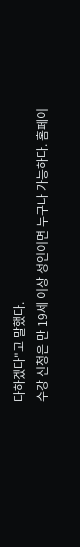다하겠다"고 말했다.
수강 신청은 만 19세 이상 성인이면 누구나 가능하다. 홈페이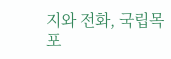지와 전화, 국립목포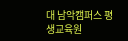대 남악캠퍼스 평생교육원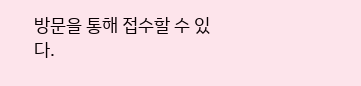방문을 통해 접수할 수 있다.